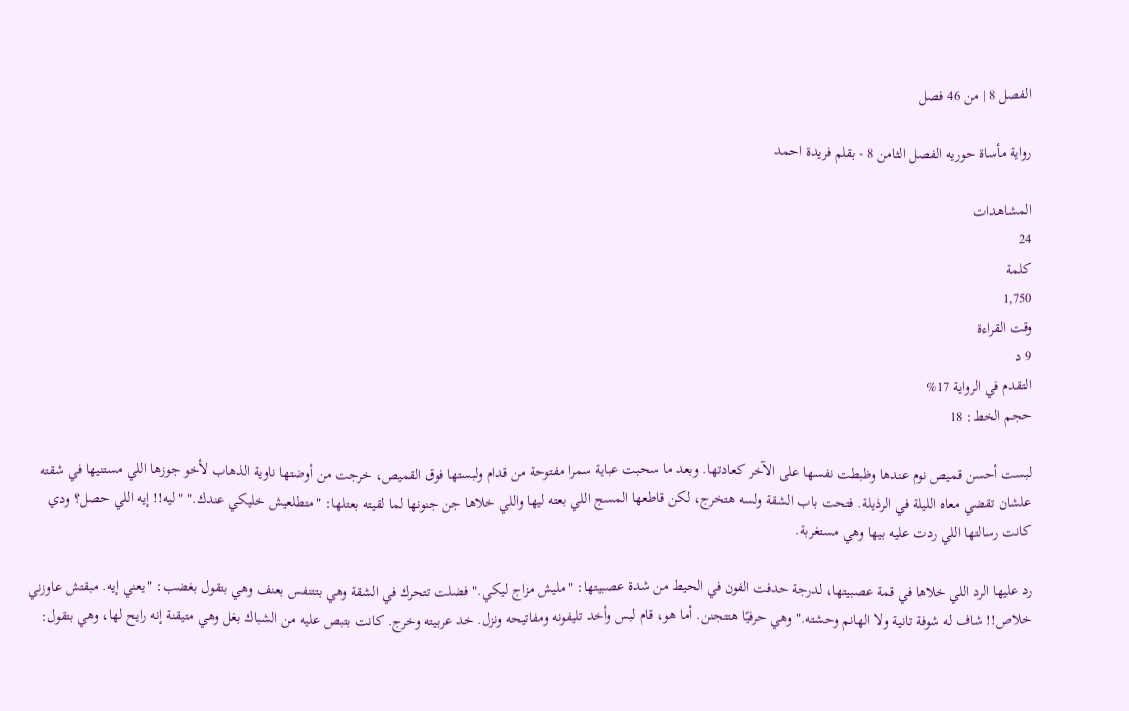الفصل 8 | من 46 فصل

رواية مأساة حوريه الفصل الثامن 8 - بقلم فريدة احمد

المشاهدات
24
كلمة
1,750
وقت القراءة
9 د
التقدم في الرواية 17%
حجم الخط: 18

لبست أحسن قميص نوم عندها وظبطت نفسها على الآخر كعادتها. وبعد ما سحبت عباية سمرا مفتوحة من قدام ولبستها فوق القميص، خرجت من أوضتها ناوية الذهاب لأخو جوزها اللي مستنيها في شقته علشان تقضي معاه الليلة في الرذيلة. فتحت باب الشقة ولسه هتخرج، لكن قاطعها المسج اللي بعته ليها واللي خلاها جن جنونها لما لقيته بعتلها: "متطلعيش خليكي عندك." "ليه!! إيه اللي حصل؟ ودي كانت رسالتها اللي ردت عليه بيها وهي مستغربة.

رد عليها الرد اللي خلاها في قمة عصبيتها، لدرجة حدفت الفون في الحيط من شدة عصبيتها: "مليش مزاج ليكي." فضلت تتحرك في الشقة وهي بتتنفس بعنف وهي بتقول بغضب: "يعني إيه. مبقتش عاوزني خلاص!! شاف له شوفة تانية ولا الهانم وحشته." وهي حرفيًا هتتجنن. أما هو، قام لبس وأخد تليفونه ومفاتيحه ونزل. خد عربيته وخرج. كانت بتبص عليه من الشباك بغل وهي متيقنة إنه رايح لها، وهي بتقول: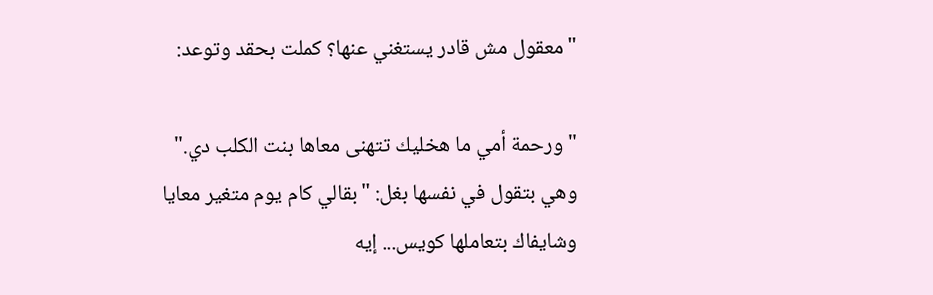"معقول مش قادر يستغني عنها؟ كملت بحقد وتوعد:

"ورحمة أمي ما هخليك تتهنى معاها بنت الكلب دي." وهي بتقول في نفسها بغل: "بقالي كام يوم متغير معايا وشايفاك بتعاملها كويس... إيه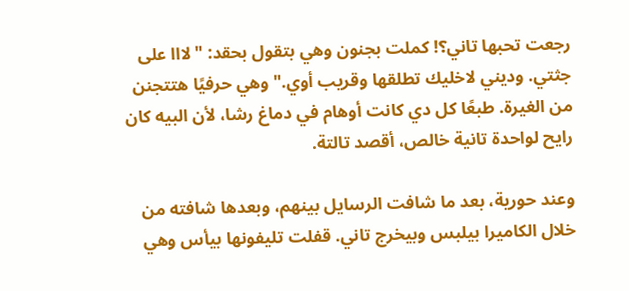رجعت تحبها تاني؟! كملت بجنون وهي بتقول بحقد: "لااا على جثتي. وديني لاخليك تطلقها وقريب أوي." وهي حرفيًا هتتجنن من الغيرة. طبعًا كل دي كانت أوهام في دماغ رشا، لأن البيه كان رايح لواحدة تانية خالص، أقصد تالتة.

وعند حورية، بعد ما شافت الرسايل بينهم، وبعدها شافته من خلال الكاميرا بيلبس وبيخرج تاني. قفلت تليفونها بيأس وهي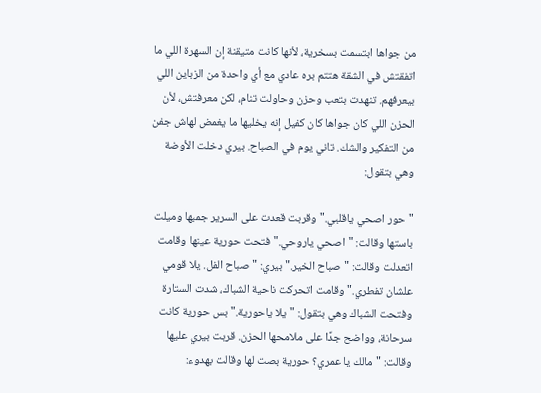من جواها ابتسمت بسخرية، لأنها كانت متيقنة إن السهرة اللي ما اتفقتش في الشقة هتتم بره عادي مع أي واحدة من الزباين اللي بيعرفهم. تنهدت بتعب وحزن وحاولت تنام، لكن معرفتش، لأن الحزن اللي كان جواها كان كفيل إنه يخليها ما يغمض لهاش جفن من التفكير والشك. تاني يوم في الصباح. بيري دخلت الأوضة وهي بتقول:

"حور اصحي ياقلبي." وقربت قعدت على السرير جمبها وميلت باستها وقالت: "اصحي ياروحي." فتحت حورية عينها وقامت اتعدلت وقالت: "صباح الخير." بيري: "صباح الفل. يلا قومي علشان تفطري." وقامت اتحركت ناحية الشباك، شدت الستارة وفتحت الشباك وهي بتقول: "يلا ياحورية." بس حورية كانت سرحانة، وواضح جدًا على ملامحها الحزن. قربت بيري عليها وقالت: "مالك يا عمري؟ حورية بصت لها وقالت بهدوء: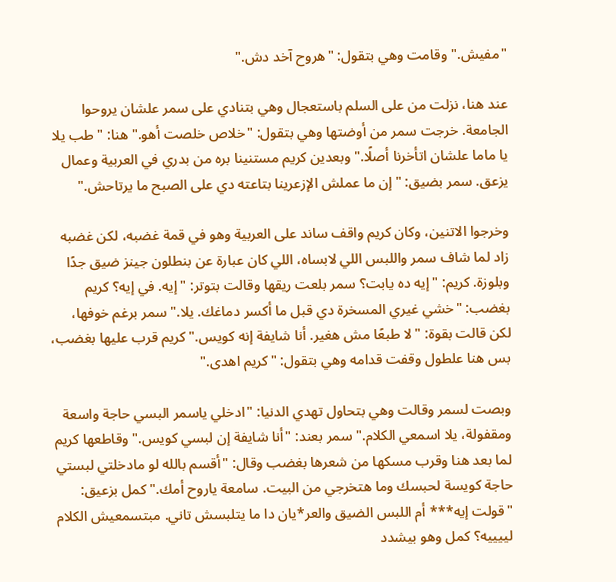"مفيش." وقامت وهي بتقول: "هروح آخد دش."

عند هنا، نزلت من على السلم باستعجال وهي بتنادي على سمر علشان يروحوا الجامعة. خرجت سمر من أوضتها وهي بتقول: "خلاص خلصت أهو." هنا: "طب يلا يا ماما علشان اتأخرنا أصلًا." وبعدين كريم مستنينا بره من بدري في العربية وعمال يزعق. سمر بضيق: "إن ما عملش الإزعرينا بتاعته دي على الصبح ما يرتاحش."

وخرجوا الاتنين، وكان كريم واقف ساند على العربية وهو في قمة غضبه، لكن غضبه زاد لما شاف سمر واللبس اللي لابساه، اللي كان عبارة عن بنطلون جينز ضيق جدًا وبلوزة. كريم: "إيه ده يابت؟ سمر بلعت ريقها وقالت بتوتر: "إيه. في إيه؟ كريم بغضب: "خشي غيري المسخرة دي قبل ما أكسر دماغك. يلا." سمر برغم خوفها، لكن قالت بقوة: "لا طبعًا مش هغير. أنا شايفة إنه كويس." كريم قرب عليها بغضب، بس هنا علطول وقفت قدامه وهي بتقول: "كريم اهدى."

وبصت لسمر وقالت وهي بتحاول تهدي الدنيا: "ادخلي ياسمر البسي حاجة واسعة ومقفولة، يلا اسمعي الكلام." سمر بعند: "أنا شايفة إن لبسي كويس." وقاطعها كريم لما بعد هنا وقرب مسكها من شعرها بغضب وقال: "أقسم بالله لو مادخلتي لبستي حاجة كويسة لحبسك وما هتخرجي من البيت. سامعة ياروح أمك." كمل بزعيق: "قولت إيه*** أم اللبس الضيق والعر*يان دا ما يتلبسش تاني. مبتسمعيش الكلام لييييه؟ كمل وهو بيشدد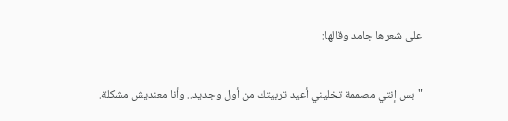على شعرها جامد وقالها:

"بس إنتي مصممة تخليني أعيد تربيتك من أول وجديد.. وأنا معنديش مشكلة.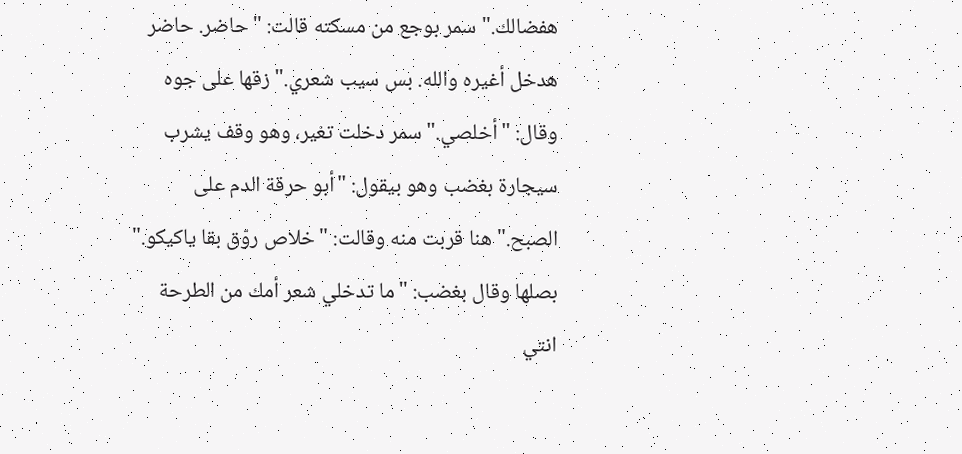هفضالك." سمر بوجع من مسكته قالت: "حاضر. حاضر هدخل أغيره والله. بس سيب شعري." زقها على جوه وقال: "أخلصي." سمر دخلت تغير، وهو وقف يشرب سيجارة بغضب وهو بيقول: "أبو حرقة الدم على الصبح." هنا قربت منه وقالت: "خلاص روّق بقا ياكيكو." بصلها وقال بغضب: "ما تدخلي شعر أمك من الطرحة انتي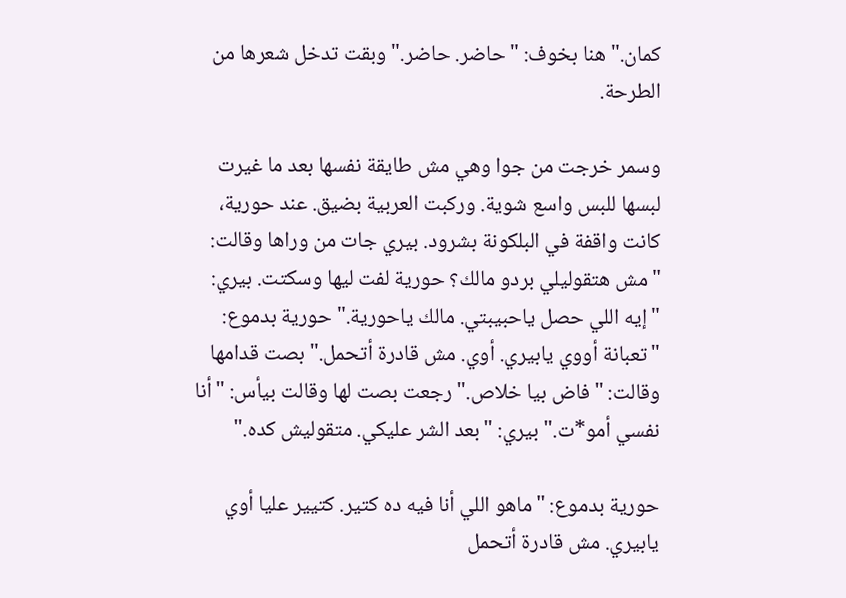كمان." هنا بخوف: "حاضر. حاضر." وبقت تدخل شعرها من الطرحة.

وسمر خرجت من جوا وهي مش طايقة نفسها بعد ما غيرت لبسها للبس واسع شوية. وركبت العربية بضيق. عند حورية، كانت واقفة في البلكونة بشرود. بيري جات من وراها وقالت: "مش هتقوليلي بردو مالك؟ حورية لفت ليها وسكتت. بيري: "إيه اللي حصل ياحبيبتي. مالك ياحورية." حورية بدموع: "تعبانة أووي يابيري. أوي. مش قادرة أتحمل." بصت قدامها وقالت: "فاض بيا خلاص." رجعت بصت لها وقالت بيأس: "أنا نفسي أمو*ت." بيري: "بعد الشر عليكي. متقوليش كده."

حورية بدموع: "ماهو اللي أنا فيه ده كتير. كتيير عليا أوي يابيري. مش قادرة أتحمل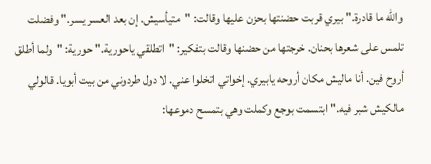والله ما قادرة." بيري قربت حضنتها بحزن عليها وقالت: "متيأسيش. إن بعد العسر يسر." وفضلت تلمس على شعرها بحنان. خرجتها من حضنها وقالت بتفكير: "اتطلقي ياحورية." حورية: "ولما أطلق أروح فين. أنا ماليش مكان أروحه يابيري. إخواتي اتخلوا عني. لا دول طردوني من بيت أبويا. قالولي مالكيش شبر فيه." ابتسمت بوجع وكملت وهي بتمسح دموعها: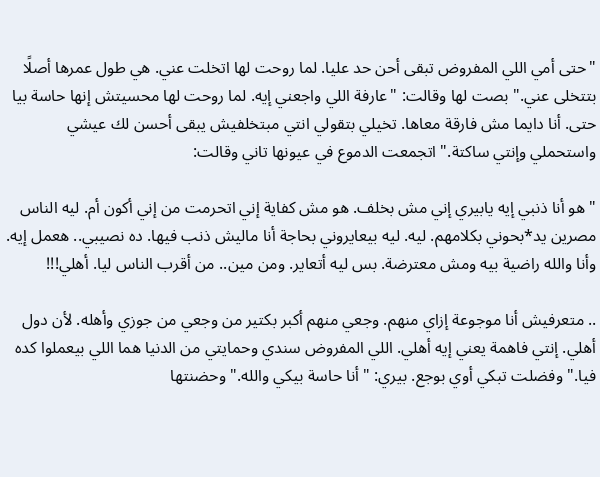"حتى أمي اللي المفروض تبقى أحن حد عليا. لما روحت لها اتخلت عني. هي طول عمرها أصلًا بتتخلى عني." بصت لها وقالت: "عارفة اللي واجعني إيه. لما روحت لها محسيتش إنها حاسة بيا حتى. أنا دايما مش فارقة معاها. تخيلي بتقولي انتي مبتخلفيش يبقى أحسن لك عيشي واستحملي وإنتي ساكتة." اتجمعت الدموع في عيونها تاني وقالت:

"هو أنا ذنبي إيه يابيري إني مش بخلف. هو مش كفاية إني اتحرمت من إني أكون أم. ليه الناس مصرين يد*بحوني بكلامهم. ليه. ليه بيعايروني بحاجة أنا ماليش ذنب فيها. ده نصيبي.. هعمل إيه. وأنا والله راضية بيه ومش معترضة. بس ليه أتعاير. ومن مين.. من أقرب الناس ليا. أهلي!!!

.. متعرفيش أنا موجوعة إزاي منهم. وجعي منهم أكبر بكتير من وجعي من جوزي وأهله. لأن دول أهلي. إنتي فاهمة يعني إيه أهلي. اللي المفروض سندي وحمايتي من الدنيا هما اللي بيعملوا كده فيا." وفضلت تبكي أوي بوجع. بيري: "أنا حاسة بيكي والله." وحضنتها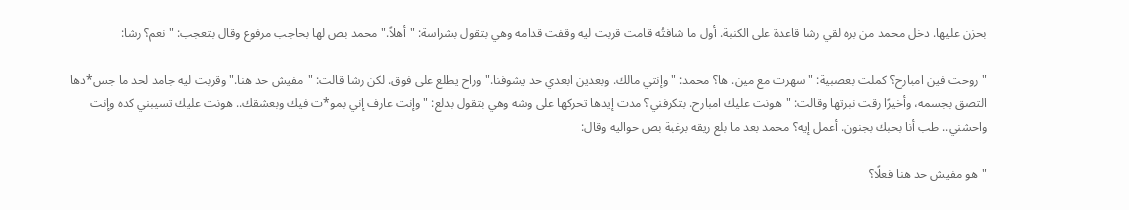بحزن عليها. دخل محمد من بره لقي رشا قاعدة على الكنبة. أول ما شافتُه قامت قربت ليه وقفت قدامه وهي بتقول بشراسة: "أهلاً." محمد بص لها بحاجب مرفوع وقال بتعجب: "نعم؟ رشا:

"روحت فين امبارح؟ كملت بعصبية: "سهرت مع مين. ها؟ محمد: "وإنتي مالك. وبعدين ابعدي حد يشوفنا." وراح يطلع على فوق. لكن رشا قالت: "مفيش حد هنا." وقربت ليه جامد لحد ما جس*دها التصق بجسمه، وأخيرًا رقت نبرتها وقالت: "هونت عليك امبارح. بتكرفني؟ مدت إيدها تحركها على وشه وهي بتقول بدلع: "وإنت عارف إني بمو*ت فيك وبعشقك.. هونت عليك تسيبني كده وإنت واحشني.. طب أنا بحبك بجنون. أعمل إيه؟ محمد بعد ما بلع ريقه برغبة بص حواليه وقال:

"هو مفيش حد هنا فعلًا؟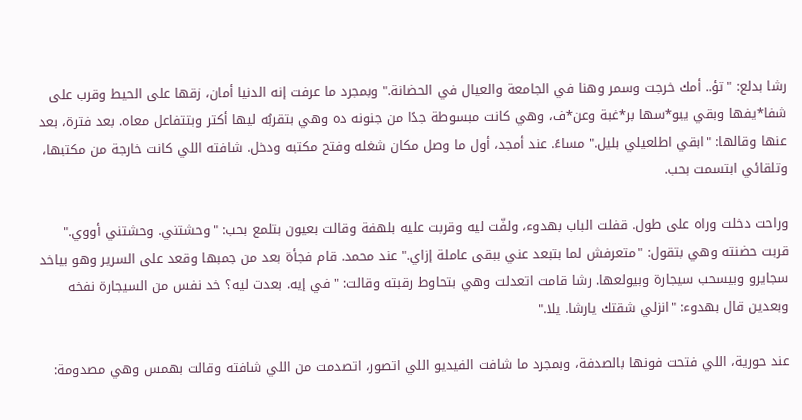رشا بدلع: "تؤ.. أمك خرجت وسمر وهنا في الجامعة والعيال في الحضانة." وبمجرد ما عرفت إنه الدنيا أمان، زقها على الحيط وقرب على شفا*يفها وبقي يبو*سها بر*غبة وعن*ف، وهي كانت مبسوطة جدًا من جنونه ده وهي بتقربُه ليها أكتر وبتتفاعل معاه. بعد فترة، بعد عنها وقالها: "ابقي اطلعيلي بليل." مساءً. عند أمجد، أول ما وصل مكان شغله وفتح مكتبه ودخل. شافته اللي كانت خارجة من مكتبها، وتلقائي ابتسمت بحب.

وراحت دخلت وراه على طول. قفلت الباب بهدوء، ولفّت ليه وقربت عليه بلهفة وقالت بعيون بتلمع بحب: "وحشتني. وحشتني أووي." قربت حضنته وهي بتقول: "متعرفش لما بتبعد عني ببقى عاملة إزاي." عند محمد. قام فجأة بعد من جمبها وقعد على السرير وهو بياخد سجايرو وبيسحب سيجارة وبيولعها. رشا قامت اتعدلت وهي بتحاوط رقبته وقالت: "في إيه. بعدت ليه؟ خد نفس من السيجارة نفخه وبعدين قال بهدوء: "انزلي شقتك يارشا. يلا."

عند حورية، اللي فتحت فونها بالصدفة، وبمجرد ما شافت الفيديو اللي اتصور، اتصدمت من اللي شافته وقالت بهمس وهي مصدومة: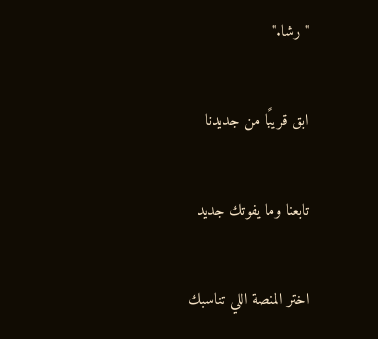"رشا."

ابق قريبًا من جديدنا

تابعنا وما يفوتك جديد

اختر المنصة اللي تناسبك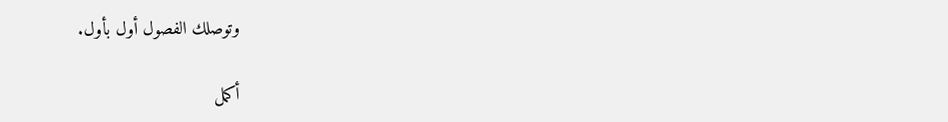وتوصلك الفصول أول بأول.

أكمل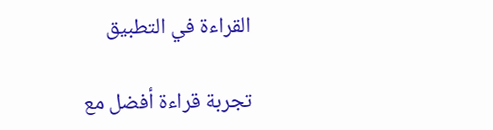القراءة في التطبيق

تجربة قراءة أفضل مع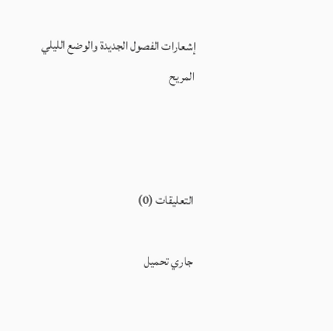إشعارات الفصول الجديدة والوضع الليلي المريح



التعليقات (0)

جاري تحميل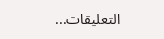التعليقات...